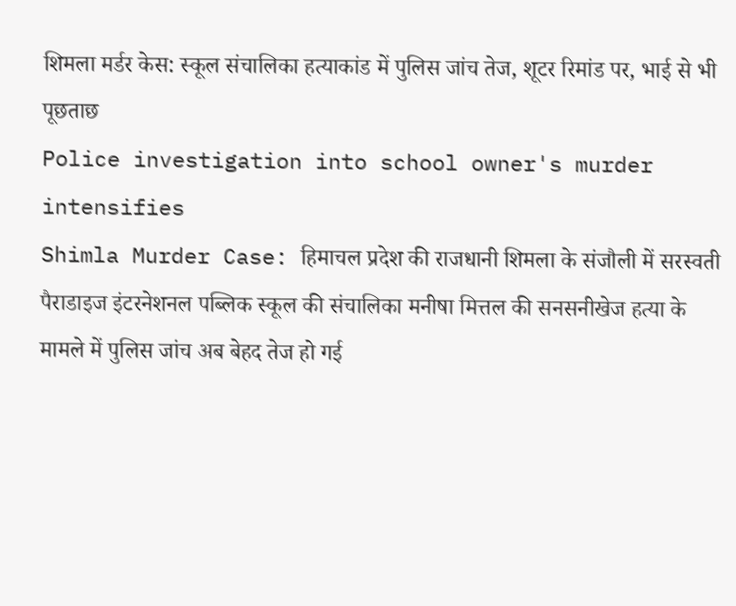शिमला मर्डर केस: स्कूल संचालिका हत्याकांड में पुलिस जांच तेज, शूटर रिमांड पर, भाई से भी पूछताछ
Police investigation into school owner's murder intensifies
Shimla Murder Case: हिमाचल प्रदेश की राजधानी शिमला के संजौली में सरस्वती पैराडाइज इंटरनेशनल पब्लिक स्कूल की संचालिका मनीषा मित्तल की सनसनीखेज हत्या के मामले में पुलिस जांच अब बेहद तेज हो गई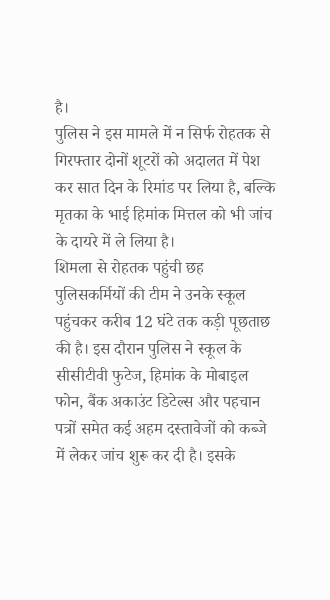है।
पुलिस ने इस मामले में न सिर्फ रोहतक से गिरफ्तार दोनों शूटरों को अदालत में पेश कर सात दिन के रिमांड पर लिया है, बल्कि मृतका के भाई हिमांक मित्तल को भी जांच के दायरे में ले लिया है।
शिमला से रोहतक पहुंची छह पुलिसकर्मियों की टीम ने उनके स्कूल पहुंचकर करीब 12 घंटे तक कड़ी पूछताछ की है। इस दौरान पुलिस ने स्कूल के सीसीटीवी फुटेज, हिमांक के मोबाइल फोन, बैंक अकाउंट डिटेल्स और पहचान पत्रों समेत कई अहम दस्तावेजों को कब्जे में लेकर जांच शुरू कर दी है। इसके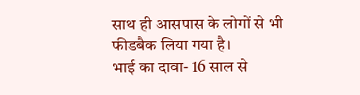साथ ही आसपास के लोगों से भी फीडबैक लिया गया है।
भाई का दावा- 16 साल से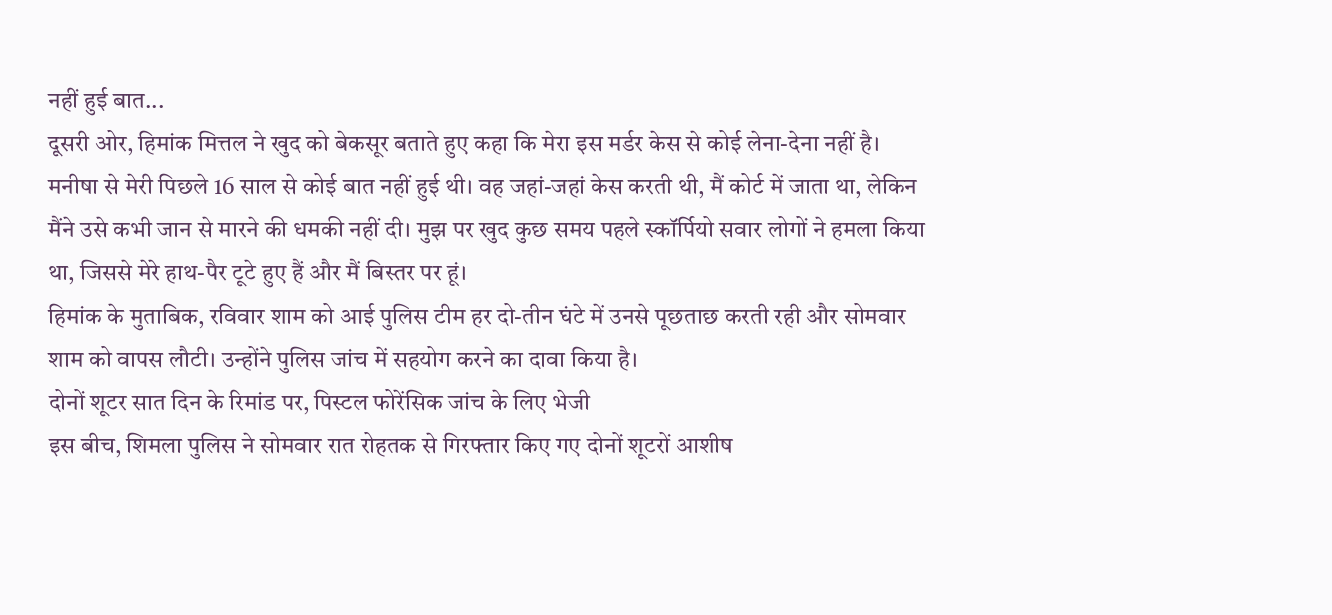नहीं हुई बात...
दूसरी ओर, हिमांक मित्तल ने खुद को बेकसूर बताते हुए कहा कि मेरा इस मर्डर केस से कोई लेना-देना नहीं है। मनीषा से मेरी पिछले 16 साल से कोई बात नहीं हुई थी। वह जहां-जहां केस करती थी, मैं कोर्ट में जाता था, लेकिन मैंने उसे कभी जान से मारने की धमकी नहीं दी। मुझ पर खुद कुछ समय पहले स्कॉर्पियो सवार लोगों ने हमला किया था, जिससे मेरे हाथ-पैर टूटे हुए हैं और मैं बिस्तर पर हूं।
हिमांक के मुताबिक, रविवार शाम को आई पुलिस टीम हर दो-तीन घंटे में उनसे पूछताछ करती रही और सोमवार शाम को वापस लौटी। उन्होंने पुलिस जांच में सहयोग करने का दावा किया है।
दोनों शूटर सात दिन के रिमांड पर, पिस्टल फोरेंसिक जांच के लिए भेजी
इस बीच, शिमला पुलिस ने सोमवार रात रोहतक से गिरफ्तार किए गए दोनों शूटरों आशीष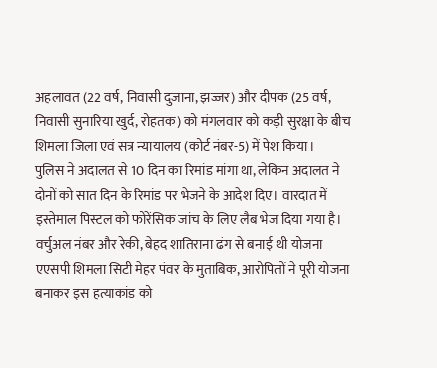अहलावत (22 वर्ष, निवासी दुजाना, झज्जर) और दीपक (25 वर्ष, निवासी सुनारिया खुर्द, रोहतक) को मंगलवार को कड़ी सुरक्षा के बीच शिमला जिला एवं सत्र न्यायालय (कोर्ट नंबर-5) में पेश किया।
पुलिस ने अदालत से 10 दिन का रिमांड मांगा था, लेकिन अदालत ने दोनों को सात दिन के रिमांड पर भेजने के आदेश दिए। वारदात में इस्तेमाल पिस्टल को फोरेंसिक जांच के लिए लैब भेज दिया गया है।
वर्चुअल नंबर और रेकी, बेहद शातिराना ढंग से बनाई थी योजना
एएसपी शिमला सिटी मेहर पंवर के मुताबिक, आरोपितों ने पूरी योजना बनाकर इस हत्याकांड को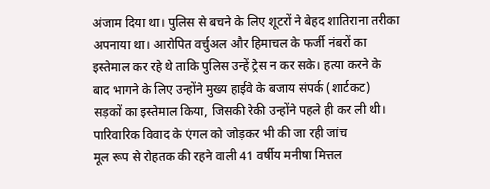अंजाम दिया था। पुलिस से बचने के लिए शूटरों ने बेहद शातिराना तरीका अपनाया था। आरोपित वर्चुअल और हिमाचल के फर्जी नंबरों का इस्तेमाल कर रहे थे ताकि पुलिस उन्हें ट्रेस न कर सके। हत्या करने के बाद भागने के लिए उन्होंने मुख्य हाईवे के बजाय संपर्क (शार्टकट) सड़कों का इस्तेमाल किया, जिसकी रेकी उन्होंने पहले ही कर ली थी।
पारिवारिक विवाद के एंगल को जोड़कर भी की जा रही जांच
मूल रूप से रोहतक की रहने वाली 41 वर्षीय मनीषा मित्तल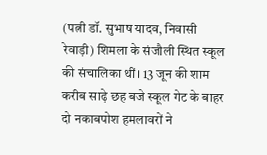(पत्नी डॉ. सुभाष यादव, निवासी रेवाड़ी) शिमला के संजौली स्थित स्कूल की संचालिका थीं। 13 जून की शाम करीब साढ़े छह बजे स्कूल गेट के बाहर दो नकाबपोश हमलावरों ने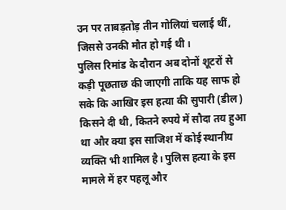उन पर ताबड़तोड़ तीन गोलियां चलाई थीं, जिससे उनकी मौत हो गई थी।
पुलिस रिमांड के दौरान अब दोनों शूटरों से कड़ी पूछताछ की जाएगी ताकि यह साफ हो सके कि आखिर इस हत्या की सुपारी (डील) किसने दी थी, कितने रुपये में सौदा तय हुआ था और क्या इस साजिश में कोई स्थानीय व्यक्ति भी शामिल है। पुलिस हत्या के इस मामले में हर पहलू और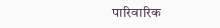पारिवारिक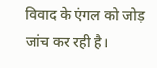विवाद के एंगल को जोड़ जांच कर रही है।